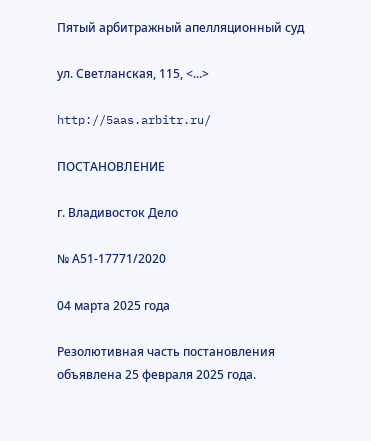Пятый арбитражный апелляционный суд

ул. Светланская, 115, <...>

http://5aas.arbitr.ru/

ПОСТАНОВЛЕНИЕ

г. Владивосток Дело

№ А51-17771/2020

04 марта 2025 года

Резолютивная часть постановления объявлена 25 февраля 2025 года.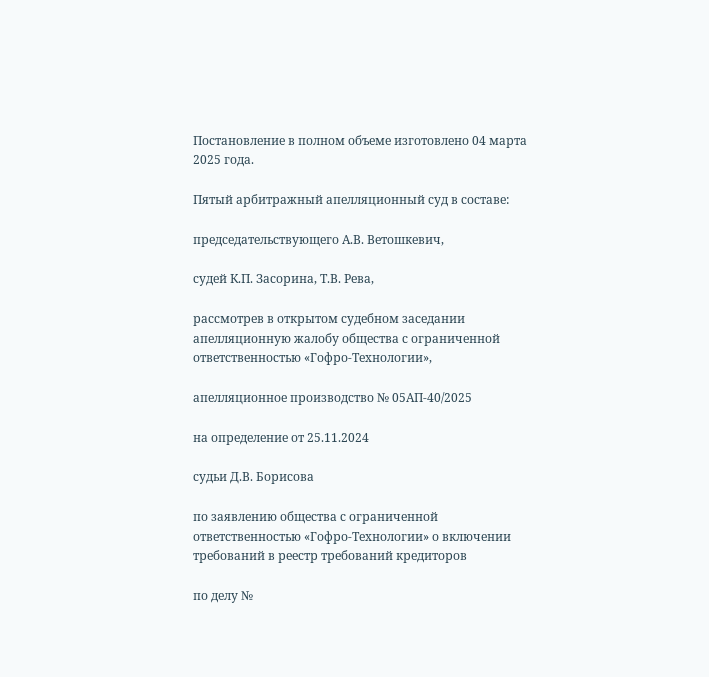Постановление в полном объеме изготовлено 04 марта 2025 года.

Пятый арбитражный апелляционный суд в составе:

председательствующего А.В. Ветошкевич,

судей К.П. Засорина, Т.В. Рева,

рассмотрев в открытом судебном заседании апелляционную жалобу общества с ограниченной ответственностью «Гофро-Технологии»,

апелляционное производство № 05АП-40/2025

на определение от 25.11.2024

судьи Д.В. Борисова

по заявлению общества с ограниченной ответственностью «Гофро-Технологии» о включении требований в реестр требований кредиторов

по делу №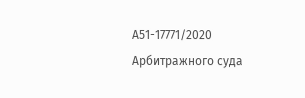А51-17771/2020 Арбитражного суда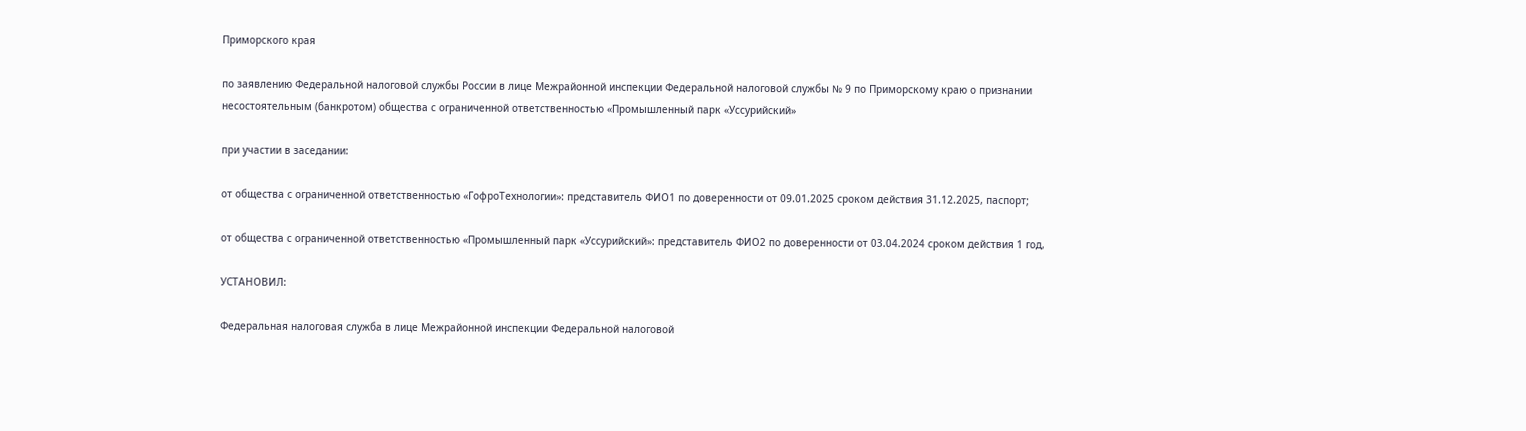Приморского края

по заявлению Федеральной налоговой службы России в лице Межрайонной инспекции Федеральной налоговой службы № 9 по Приморскому краю о признании несостоятельным (банкротом) общества с ограниченной ответственностью «Промышленный парк «Уссурийский»

при участии в заседании:

от общества с ограниченной ответственностью «ГофроТехнологии»: представитель ФИО1 по доверенности от 09.01.2025 сроком действия 31.12.2025, паспорт;

от общества с ограниченной ответственностью «Промышленный парк «Уссурийский»: представитель ФИО2 по доверенности от 03.04.2024 сроком действия 1 год,

УСТАНОВИЛ:

Федеральная налоговая служба в лице Межрайонной инспекции Федеральной налоговой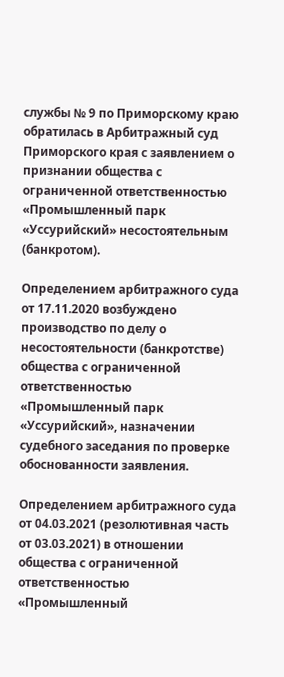службы № 9 по Приморскому краю обратилась в Арбитражный суд Приморского края с заявлением о признании общества с ограниченной ответственностью «Промышленный парк «Уссурийский» несостоятельным (банкротом).

Определением арбитражного суда от 17.11.2020 возбуждено производство по делу о несостоятельности (банкротстве) общества с ограниченной ответственностью «Промышленный парк «Уссурийский», назначении судебного заседания по проверке обоснованности заявления.

Определением арбитражного суда от 04.03.2021 (резолютивная часть от 03.03.2021) в отношении общества с ограниченной ответственностью «Промышленный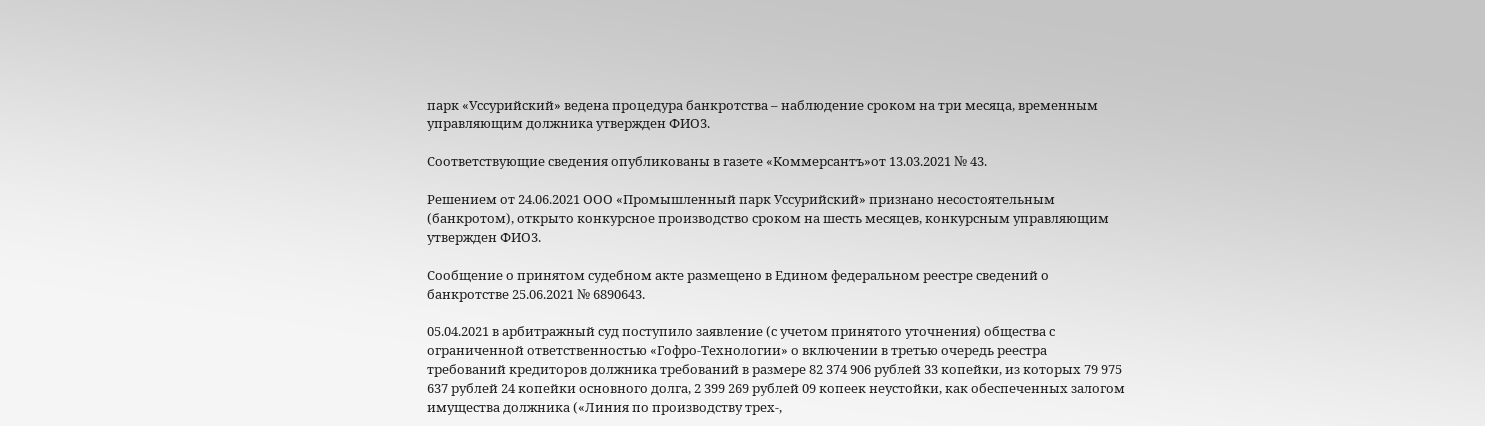парк «Уссурийский» ведена процедура банкротства – наблюдение сроком на три месяца, временным управляющим должника утвержден ФИО3.

Соответствующие сведения опубликованы в газете «Коммерсантъ»от 13.03.2021 № 43.

Решением от 24.06.2021 ООО «Промышленный парк Уссурийский» признано несостоятельным (банкротом), открыто конкурсное производство сроком на шесть месяцев, конкурсным управляющим утвержден ФИО3.

Сообщение о принятом судебном акте размещено в Едином федеральном реестре сведений о банкротстве 25.06.2021 № 6890643.

05.04.2021 в арбитражный суд поступило заявление (с учетом принятого уточнения) общества с ограниченной ответственностью «Гофро-Технологии» о включении в третью очередь реестра требований кредиторов должника требований в размере 82 374 906 рублей 33 копейки, из которых 79 975 637 рублей 24 копейки основного долга, 2 399 269 рублей 09 копеек неустойки, как обеспеченных залогом имущества должника («Линия по производству трех-,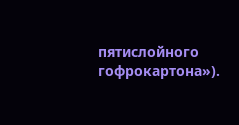пятислойного гофрокартона»).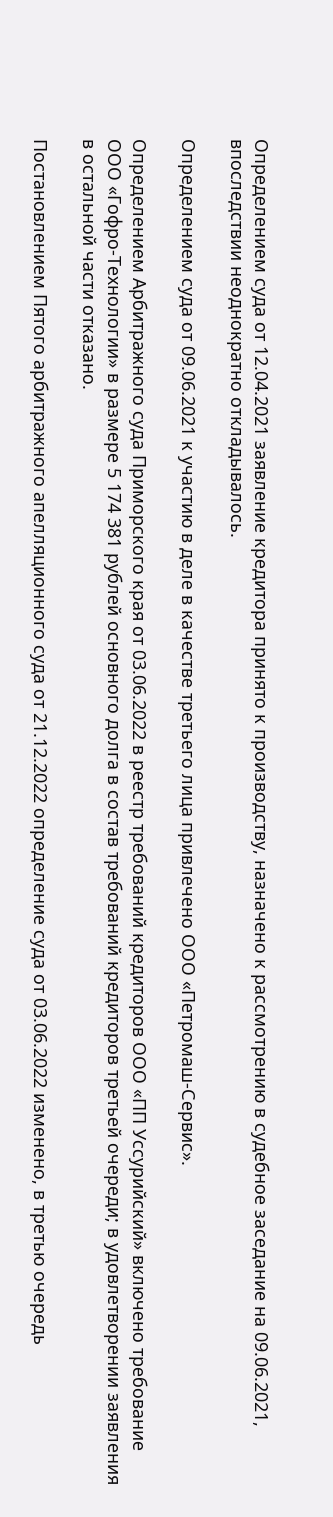Определением суда от 12.04.2021 заявление кредитора принято к производству, назначено к рассмотрению в судебное заседание на 09.06.2021, впоследствии неоднократно откладывалось.

Определением суда от 09.06.2021 к участию в деле в качестве третьего лица привлечено ООО «Петромаш-Сервис».

Определением Арбитражного суда Приморского края от 03.06.2022 в реестр требований кредиторов ООО «ПП Уссурийский» включено требование ООО «Гофро-Технологии» в размере 5 174 381 рублей основного долга в состав требований кредиторов третьей очереди; в удовлетворении заявления в остальной части отказано.

Постановлением Пятого арбитражного апелляционного суда от 21.12.2022 определение суда от 03.06.2022 изменено, в третью очередь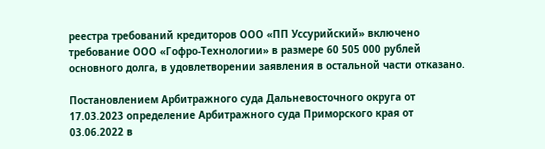реестра требований кредиторов ООО «ПП Уссурийский» включено требование ООО «Гофро-Технологии» в размере 60 505 000 рублей основного долга, в удовлетворении заявления в остальной части отказано.

Постановлением Арбитражного суда Дальневосточного округа от 17.03.2023 определение Арбитражного суда Приморского края от 03.06.2022 в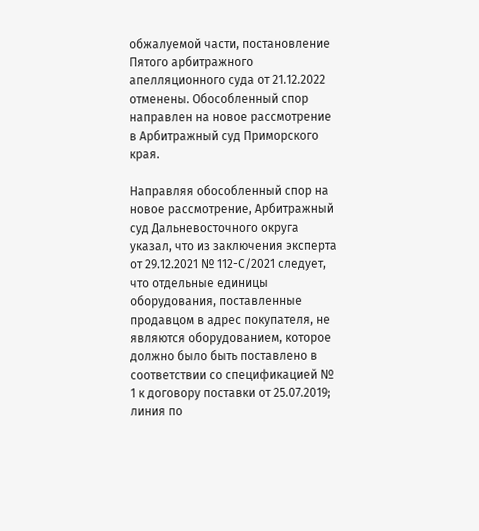обжалуемой части, постановление Пятого арбитражного апелляционного суда от 21.12.2022 отменены. Обособленный спор направлен на новое рассмотрение в Арбитражный суд Приморского края.

Направляя обособленный спор на новое рассмотрение, Арбитражный суд Дальневосточного округа указал, что из заключения эксперта от 29.12.2021 № 112-С/2021 следует, что отдельные единицы оборудования, поставленные продавцом в адрес покупателя, не являются оборудованием, которое должно было быть поставлено в соответствии со спецификацией № 1 к договору поставки от 25.07.2019; линия по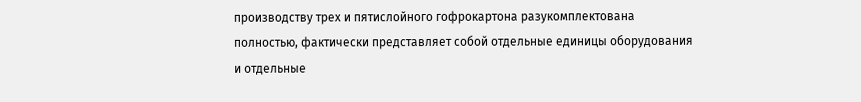производству трех и пятислойного гофрокартона разукомплектована полностью, фактически представляет собой отдельные единицы оборудования и отдельные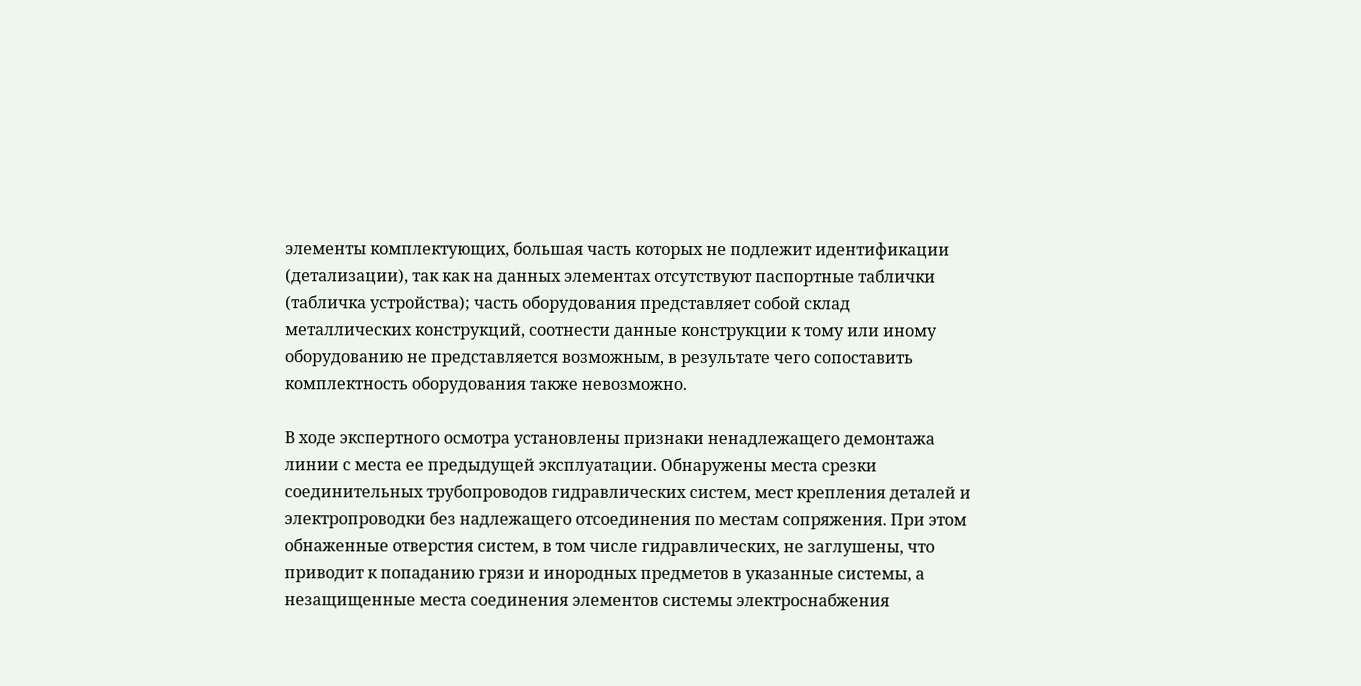элементы комплектующих, большая часть которых не подлежит идентификации (детализации), так как на данных элементах отсутствуют паспортные таблички (табличка устройства); часть оборудования представляет собой склад металлических конструкций, соотнести данные конструкции к тому или иному оборудованию не представляется возможным, в результате чего сопоставить комплектность оборудования также невозможно.

В ходе экспертного осмотра установлены признаки ненадлежащего демонтажа линии с места ее предыдущей эксплуатации. Обнаружены места срезки соединительных трубопроводов гидравлических систем, мест крепления деталей и электропроводки без надлежащего отсоединения по местам сопряжения. При этом обнаженные отверстия систем, в том числе гидравлических, не заглушены, что приводит к попаданию грязи и инородных предметов в указанные системы, а незащищенные места соединения элементов системы электроснабжения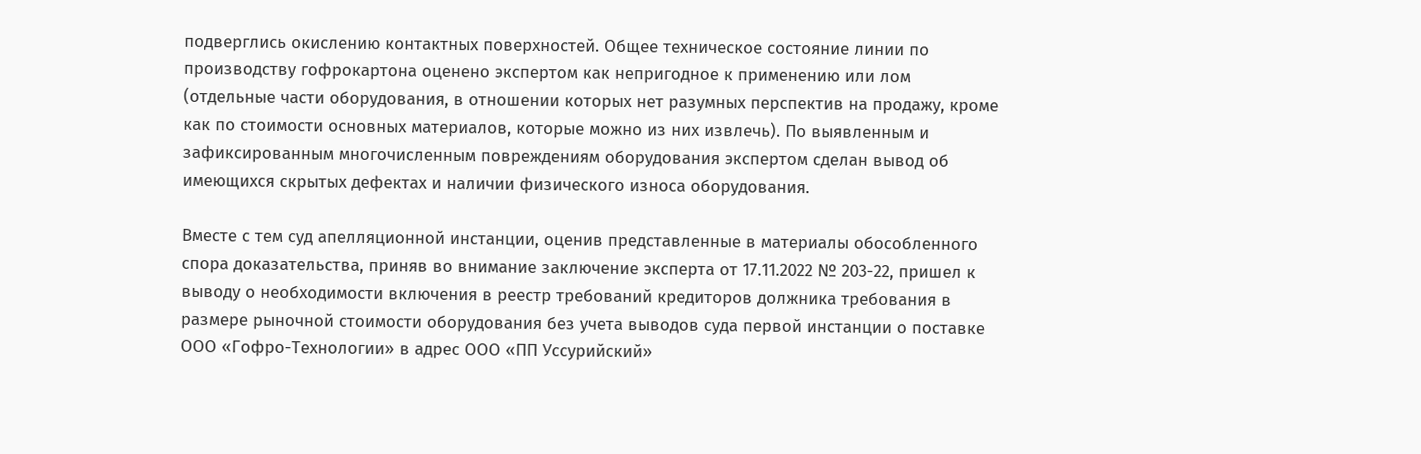подверглись окислению контактных поверхностей. Общее техническое состояние линии по производству гофрокартона оценено экспертом как непригодное к применению или лом (отдельные части оборудования, в отношении которых нет разумных перспектив на продажу, кроме как по стоимости основных материалов, которые можно из них извлечь). По выявленным и зафиксированным многочисленным повреждениям оборудования экспертом сделан вывод об имеющихся скрытых дефектах и наличии физического износа оборудования.

Вместе с тем суд апелляционной инстанции, оценив представленные в материалы обособленного спора доказательства, приняв во внимание заключение эксперта от 17.11.2022 № 203-22, пришел к выводу о необходимости включения в реестр требований кредиторов должника требования в размере рыночной стоимости оборудования без учета выводов суда первой инстанции о поставке ООО «Гофро-Технологии» в адрес ООО «ПП Уссурийский»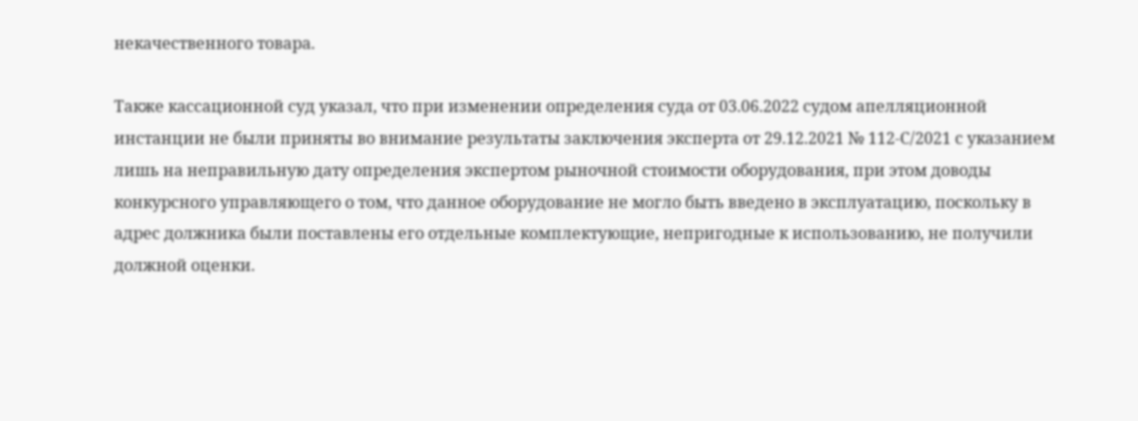некачественного товара.

Также кассационной суд указал, что при изменении определения суда от 03.06.2022 судом апелляционной инстанции не были приняты во внимание результаты заключения эксперта от 29.12.2021 № 112-С/2021 с указанием лишь на неправильную дату определения экспертом рыночной стоимости оборудования, при этом доводы конкурсного управляющего о том, что данное оборудование не могло быть введено в эксплуатацию, поскольку в адрес должника были поставлены его отдельные комплектующие, непригодные к использованию, не получили должной оценки.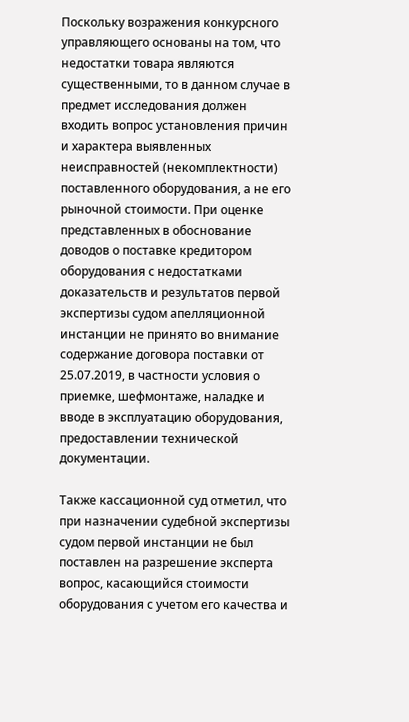Поскольку возражения конкурсного управляющего основаны на том, что недостатки товара являются существенными, то в данном случае в предмет исследования должен входить вопрос установления причин и характера выявленных неисправностей (некомплектности) поставленного оборудования, а не его рыночной стоимости. При оценке представленных в обоснование доводов о поставке кредитором оборудования с недостатками доказательств и результатов первой экспертизы судом апелляционной инстанции не принято во внимание содержание договора поставки от 25.07.2019, в частности условия о приемке, шефмонтаже, наладке и вводе в эксплуатацию оборудования, предоставлении технической документации.

Также кассационной суд отметил, что при назначении судебной экспертизы судом первой инстанции не был поставлен на разрешение эксперта вопрос, касающийся стоимости оборудования с учетом его качества и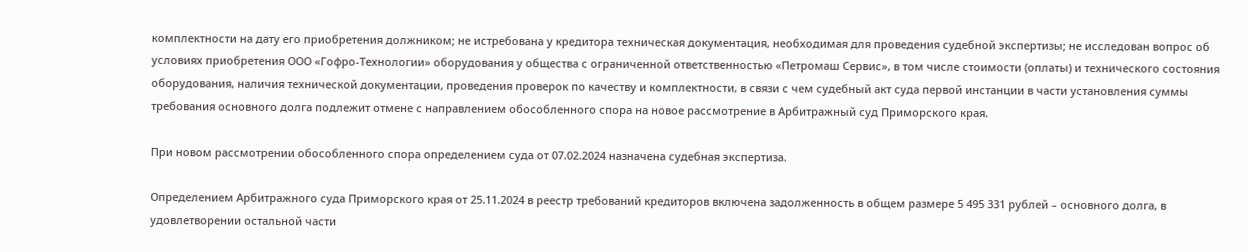комплектности на дату его приобретения должником; не истребована у кредитора техническая документация, необходимая для проведения судебной экспертизы; не исследован вопрос об условиях приобретения ООО «Гофро-Технологии» оборудования у общества с ограниченной ответственностью «Петромаш Сервис», в том числе стоимости (оплаты) и технического состояния оборудования, наличия технической документации, проведения проверок по качеству и комплектности, в связи с чем судебный акт суда первой инстанции в части установления суммы требования основного долга подлежит отмене с направлением обособленного спора на новое рассмотрение в Арбитражный суд Приморского края.

При новом рассмотрении обособленного спора определением суда от 07.02.2024 назначена судебная экспертиза.

Определением Арбитражного суда Приморского края от 25.11.2024 в реестр требований кредиторов включена задолженность в общем размере 5 495 331 рублей – основного долга, в удовлетворении остальной части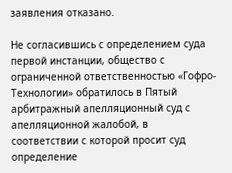заявления отказано.

Не согласившись с определением суда первой инстанции, общество с ограниченной ответственностью «Гофро-Технологии» обратилось в Пятый арбитражный апелляционный суд с апелляционной жалобой, в соответствии с которой просит суд определение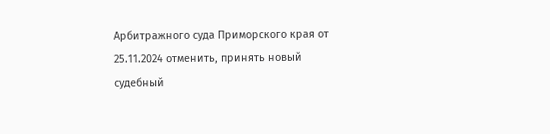Арбитражного суда Приморского края от 25.11.2024 отменить, принять новый судебный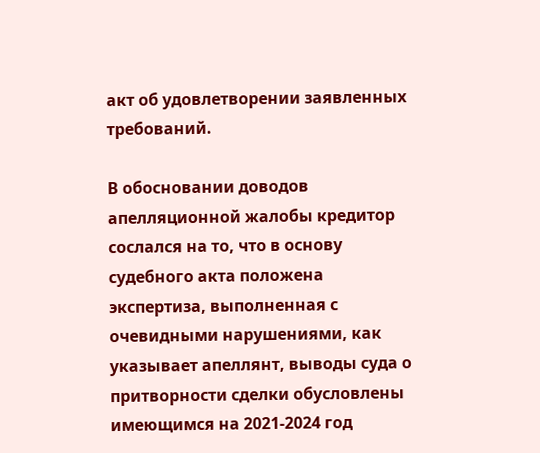акт об удовлетворении заявленных требований.

В обосновании доводов апелляционной жалобы кредитор сослался на то, что в основу судебного акта положена экспертиза, выполненная с очевидными нарушениями, как указывает апеллянт, выводы суда о притворности сделки обусловлены имеющимся на 2021-2024 год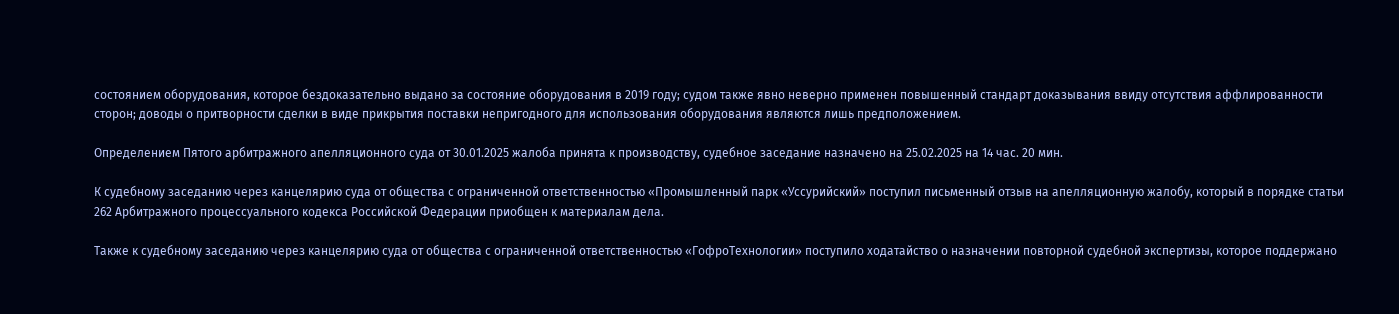состоянием оборудования, которое бездоказательно выдано за состояние оборудования в 2019 году; судом также явно неверно применен повышенный стандарт доказывания ввиду отсутствия аффлированности сторон; доводы о притворности сделки в виде прикрытия поставки непригодного для использования оборудования являются лишь предположением.

Определением Пятого арбитражного апелляционного суда от 30.01.2025 жалоба принята к производству, судебное заседание назначено на 25.02.2025 на 14 час. 20 мин.

К судебному заседанию через канцелярию суда от общества с ограниченной ответственностью «Промышленный парк «Уссурийский» поступил письменный отзыв на апелляционную жалобу, который в порядке статьи 262 Арбитражного процессуального кодекса Российской Федерации приобщен к материалам дела.

Также к судебному заседанию через канцелярию суда от общества с ограниченной ответственностью «ГофроТехнологии» поступило ходатайство о назначении повторной судебной экспертизы, которое поддержано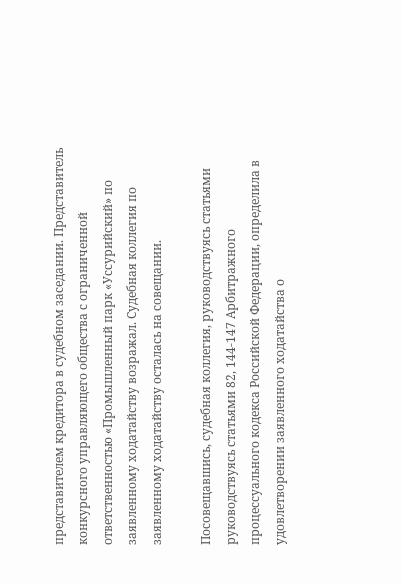представителем кредитора в судебном заседании. Представитель конкурсного управляющего общества с ограниченной ответственностью «Промышленный парк «Уссурийский» по заявленному ходатайству возражал. Судебная коллегия по заявленному ходатайству осталась на совещании.

Посовещавшись, судебная коллегия, руководствуясь статьями руководствуясь статьями 82, 144-147 Арбитражного процессуального кодекса Российской Федерации, определила в удовлетворении заявленного ходатайства о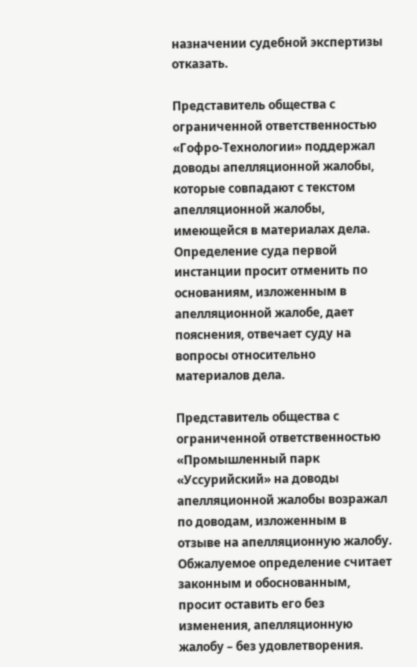назначении судебной экспертизы отказать.

Представитель общества с ограниченной ответственностью «Гофро-Технологии» поддержал доводы апелляционной жалобы, которые совпадают с текстом апелляционной жалобы, имеющейся в материалах дела. Определение суда первой инстанции просит отменить по основаниям, изложенным в апелляционной жалобе, дает пояснения, отвечает суду на вопросы относительно материалов дела.

Представитель общества с ограниченной ответственностью «Промышленный парк «Уссурийский» на доводы апелляционной жалобы возражал по доводам, изложенным в отзыве на апелляционную жалобу. Обжалуемое определение считает законным и обоснованным, просит оставить его без изменения, апелляционную жалобу – без удовлетворения.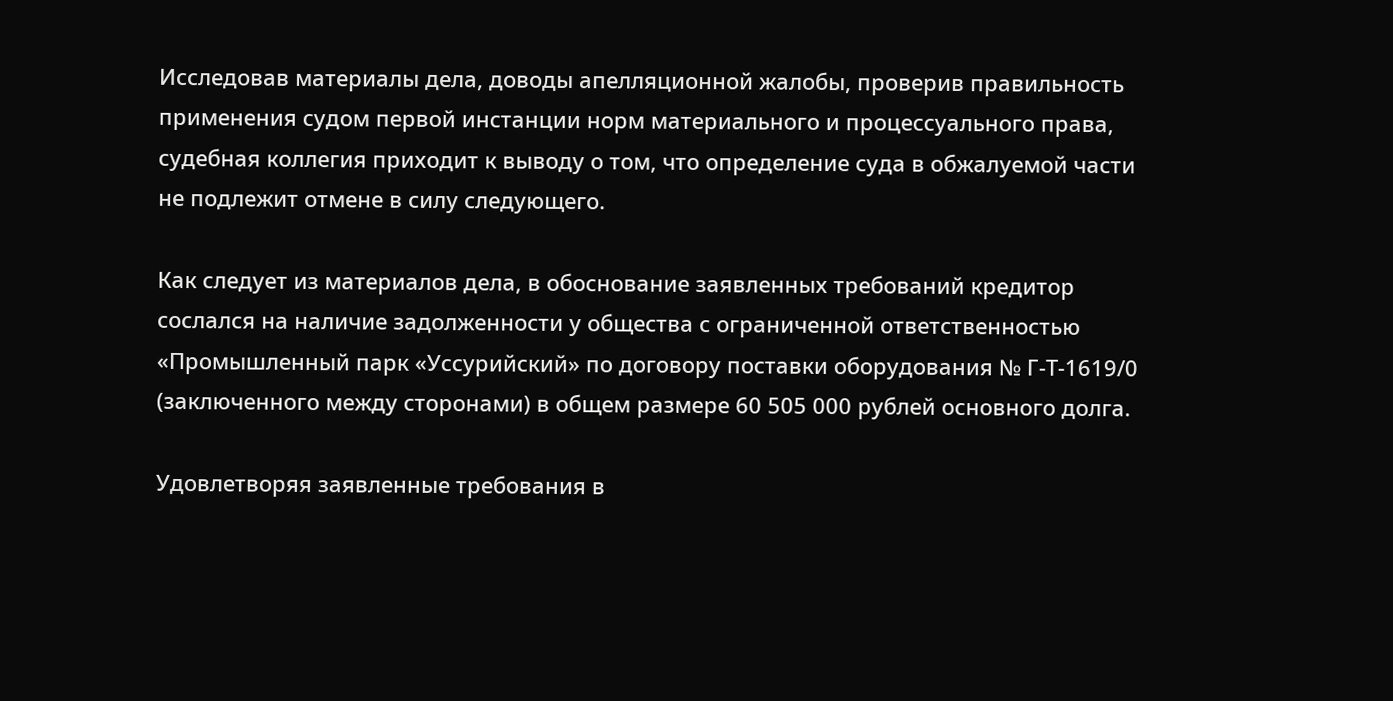Исследовав материалы дела, доводы апелляционной жалобы, проверив правильность применения судом первой инстанции норм материального и процессуального права, судебная коллегия приходит к выводу о том, что определение суда в обжалуемой части не подлежит отмене в силу следующего.

Как следует из материалов дела, в обоснование заявленных требований кредитор сослался на наличие задолженности у общества с ограниченной ответственностью «Промышленный парк «Уссурийский» по договору поставки оборудования № Г-Т-1619/0 (заключенного между сторонами) в общем размере 60 505 000 рублей основного долга.

Удовлетворяя заявленные требования в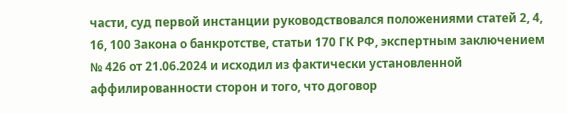части, суд первой инстанции руководствовался положениями статей 2, 4, 16, 100 Закона о банкротстве, статьи 170 ГК РФ, экспертным заключением № 426 от 21.06.2024 и исходил из фактически установленной аффилированности сторон и того, что договор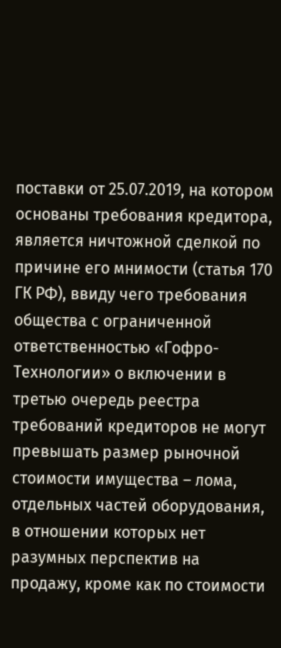поставки от 25.07.2019, на котором основаны требования кредитора, является ничтожной сделкой по причине его мнимости (статья 170 ГК РФ), ввиду чего требования общества с ограниченной ответственностью «Гофро-Технологии» о включении в третью очередь реестра требований кредиторов не могут превышать размер рыночной стоимости имущества – лома, отдельных частей оборудования, в отношении которых нет разумных перспектив на продажу, кроме как по стоимости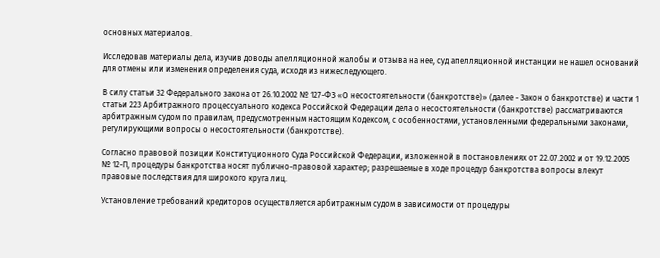основных материалов.

Исследовав материалы дела, изучив доводы апелляционной жалобы и отзыва на нее, суд апелляционной инстанции не нашел оснований для отмены или изменения определения суда, исходя из нижеследующего.

В силу статьи 32 Федерального закона от 26.10.2002 № 127-ФЗ «О несостоятельности (банкротстве)» (далее - Закон о банкротстве) и части 1 статьи 223 Арбитражного процессуального кодекса Российской Федерации дела о несостоятельности (банкротстве) рассматриваются арбитражным судом по правилам, предусмотренным настоящим Кодексом, с особенностями, установленными федеральными законами, регулирующими вопросы о несостоятельности (банкротстве).

Согласно правовой позиции Конституционного Суда Российской Федерации, изложенной в постановлениях от 22.07.2002 и от 19.12.2005 № 12-П, процедуры банкротства носят публично-правовой характер; разрешаемые в ходе процедур банкротства вопросы влекут правовые последствия для широкого круга лиц.

Установление требований кредиторов осуществляется арбитражным судом в зависимости от процедуры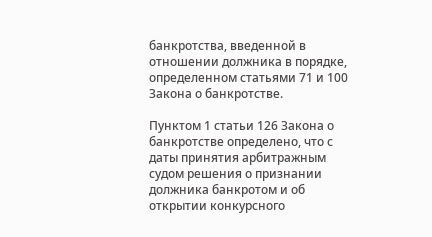банкротства, введенной в отношении должника в порядке, определенном статьями 71 и 100 Закона о банкротстве.

Пунктом 1 статьи 126 Закона о банкротстве определено, что с даты принятия арбитражным судом решения о признании должника банкротом и об открытии конкурсного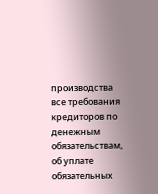производства все требования кредиторов по денежным обязательствам, об уплате обязательных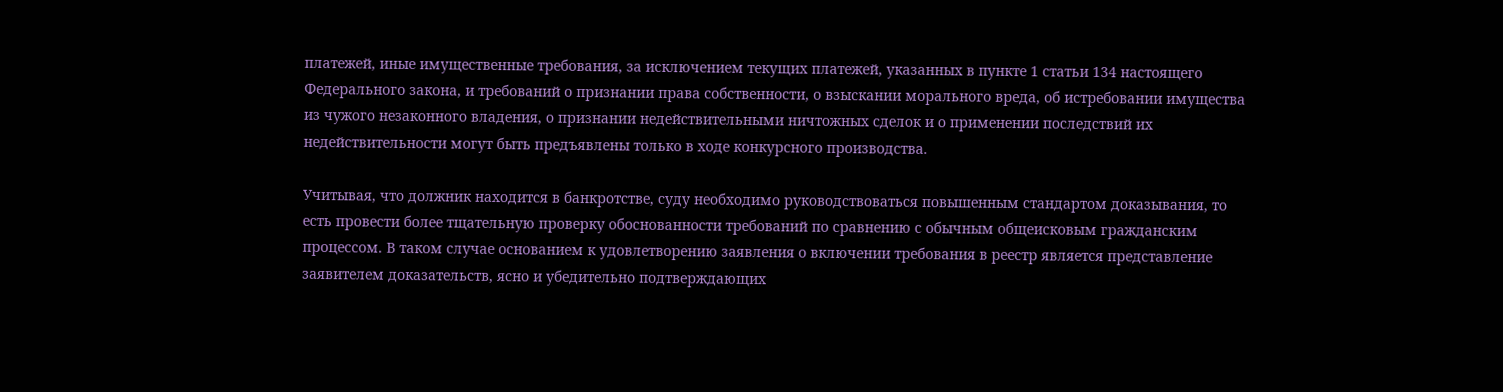платежей, иные имущественные требования, за исключением текущих платежей, указанных в пункте 1 статьи 134 настоящего Федерального закона, и требований о признании права собственности, о взыскании морального вреда, об истребовании имущества из чужого незаконного владения, о признании недействительными ничтожных сделок и о применении последствий их недействительности могут быть предъявлены только в ходе конкурсного производства.

Учитывая, что должник находится в банкротстве, суду необходимо руководствоваться повышенным стандартом доказывания, то есть провести более тщательную проверку обоснованности требований по сравнению с обычным общеисковым гражданским процессом. В таком случае основанием к удовлетворению заявления о включении требования в реестр является представление заявителем доказательств, ясно и убедительно подтверждающих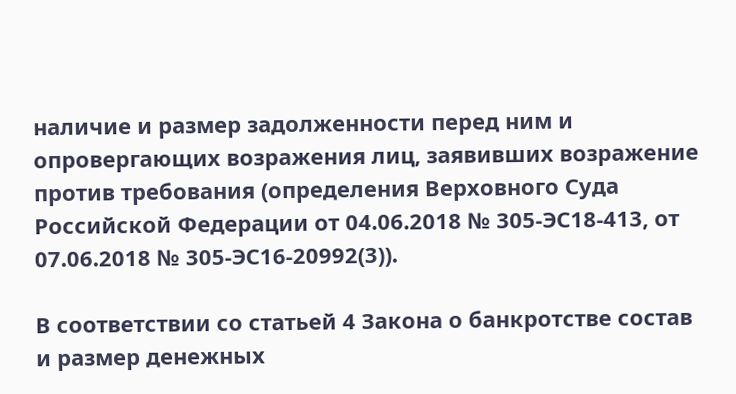наличие и размер задолженности перед ним и опровергающих возражения лиц, заявивших возражение против требования (определения Верховного Суда Российской Федерации от 04.06.2018 № 305-ЭС18-413, от 07.06.2018 № 305-ЭС16-20992(3)).

В соответствии со статьей 4 Закона о банкротстве состав и размер денежных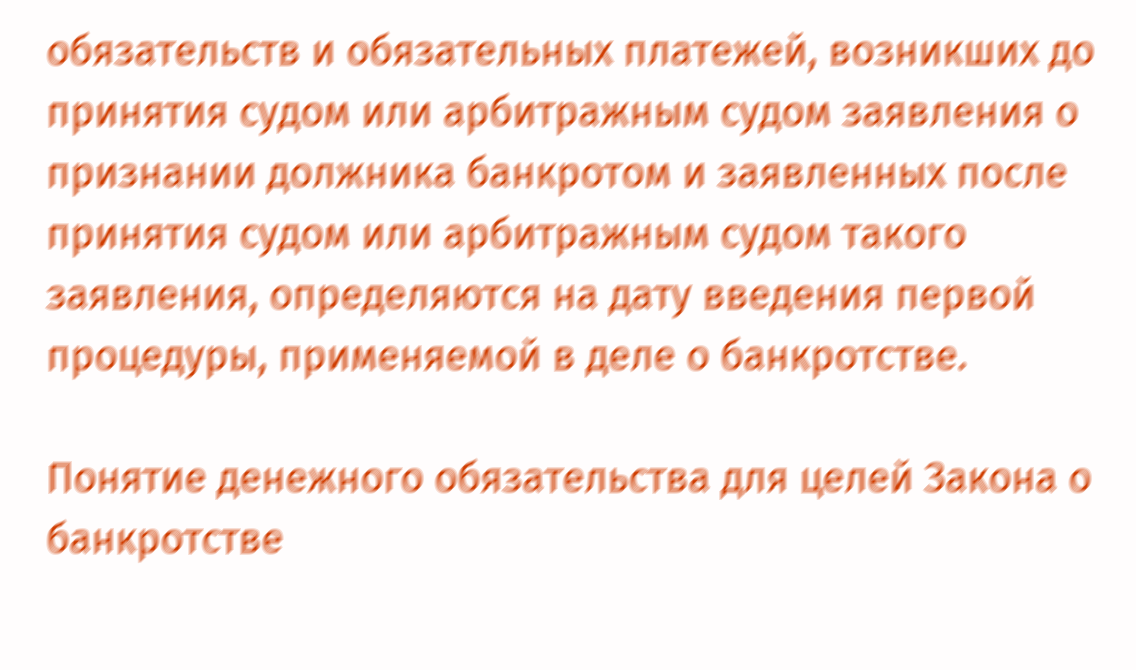обязательств и обязательных платежей, возникших до принятия судом или арбитражным судом заявления о признании должника банкротом и заявленных после принятия судом или арбитражным судом такого заявления, определяются на дату введения первой процедуры, применяемой в деле о банкротстве.

Понятие денежного обязательства для целей Закона о банкротстве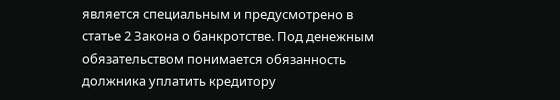является специальным и предусмотрено в статье 2 Закона о банкротстве. Под денежным обязательством понимается обязанность должника уплатить кредитору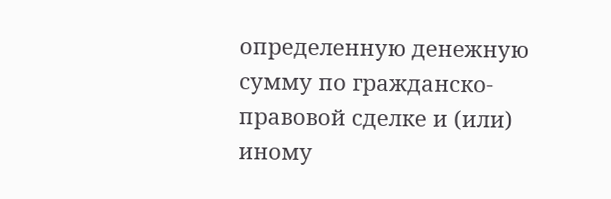определенную денежную сумму по гражданско-правовой сделке и (или) иному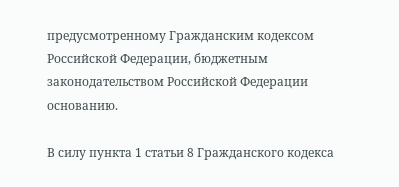предусмотренному Гражданским кодексом Российской Федерации, бюджетным законодательством Российской Федерации основанию.

В силу пункта 1 статьи 8 Гражданского кодекса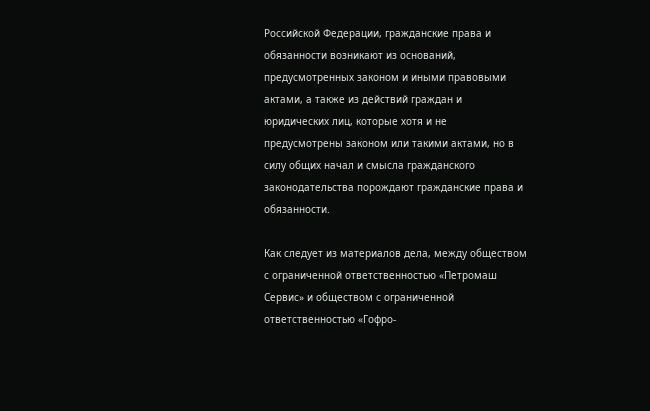Российской Федерации, гражданские права и обязанности возникают из оснований, предусмотренных законом и иными правовыми актами, а также из действий граждан и юридических лиц, которые хотя и не предусмотрены законом или такими актами, но в силу общих начал и смысла гражданского законодательства порождают гражданские права и обязанности.

Как следует из материалов дела, между обществом с ограниченной ответственностью «Петромаш Сервис» и обществом с ограниченной ответственностью «Гофро-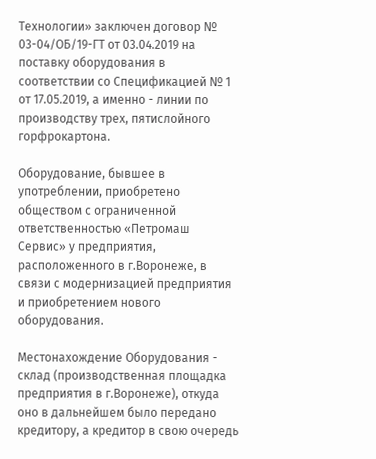Технологии» заключен договор № 03-04/ОБ/19-ГТ от 03.04.2019 на поставку оборудования в соответствии со Спецификацией № 1 от 17.05.2019, а именно - линии по производству трех, пятислойного горфрокартона.

Оборудование, бывшее в употреблении, приобретено обществом с ограниченной ответственностью «Петромаш Сервис» у предприятия, расположенного в г.Воронеже, в связи с модернизацией предприятия и приобретением нового оборудования.

Местонахождение Оборудования - склад (производственная площадка предприятия в г.Воронеже), откуда оно в дальнейшем было передано кредитору, а кредитор в свою очередь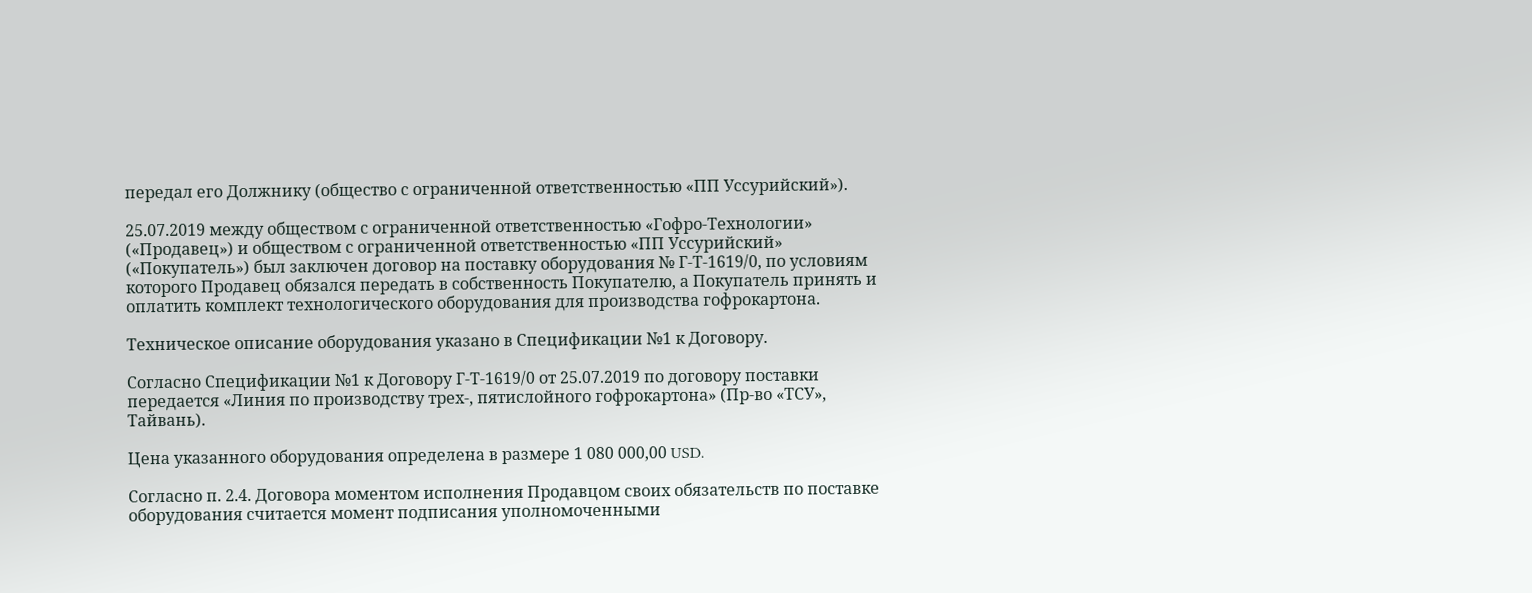передал его Должнику (общество с ограниченной ответственностью «ПП Уссурийский»).

25.07.2019 между обществом с ограниченной ответственностью «Гофро-Технологии» («Продавец») и обществом с ограниченной ответственностью «ПП Уссурийский» («Покупатель») был заключен договор на поставку оборудования № Г-Т-1619/0, по условиям которого Продавец обязался передать в собственность Покупателю, а Покупатель принять и оплатить комплект технологического оборудования для производства гофрокартона.

Техническое описание оборудования указано в Спецификации №1 к Договору.

Согласно Спецификации №1 к Договору Г-Т-1619/0 от 25.07.2019 по договору поставки передается «Линия по производству трех-, пятислойного гофрокартона» (Пр-во «ТСУ», Тайвань).

Цена указанного оборудования определена в размере 1 080 000,00 USD.

Согласно п. 2.4. Договора моментом исполнения Продавцом своих обязательств по поставке оборудования считается момент подписания уполномоченными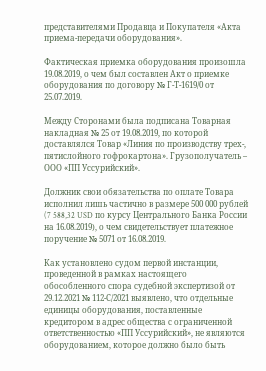представителями Продавца и Покупателя «Акта приема-передачи оборудования».

Фактическая приемка оборудования произошла 19.08.2019, о чем был составлен Акт о приемке оборудования по договору № Г-Т-1619/0 от 25.07.2019.

Между Сторонами была подписана Товарная накладная № 25 от 19.08.2019, по которой доставлялся Товар «Линия по производству трех-, пятислойного гофрокартона». Грузополучатель – ООО «ПП Уссурийский».

Должник свои обязательства по оплате Товара исполнил лишь частично в размере 500 000 рублей (7 588,32 USD по курсу Центрального Банка России на 16.08.2019), о чем свидетельствует платежное поручение № 5071 от 16.08.2019.

Как установлено судом первой инстанции, проведенной в рамках настоящего обособленного спора судебной экспертизой от 29.12.2021 № 112-С/2021 выявлено, что отдельные единицы оборудования, поставленные кредитором в адрес общества с ограниченной ответственностью «ПП Уссурийский», не являются оборудованием, которое должно было быть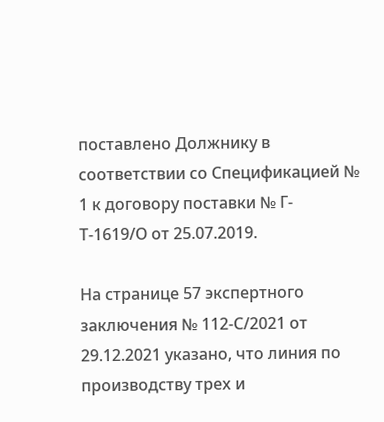поставлено Должнику в соответствии со Спецификацией № 1 к договору поставки № Г-Т-1619/О от 25.07.2019.

На странице 57 экспертного заключения № 112-С/2021 от 29.12.2021 указано, что линия по производству трех и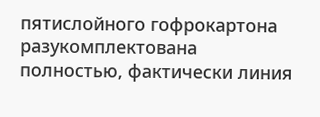пятислойного гофрокартона разукомплектована полностью, фактически линия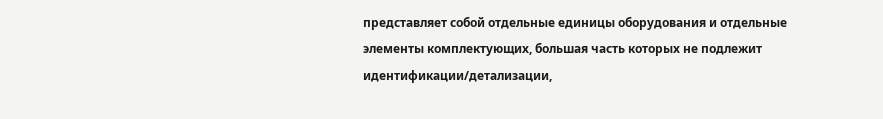представляет собой отдельные единицы оборудования и отдельные элементы комплектующих, большая часть которых не подлежит идентификации/детализации,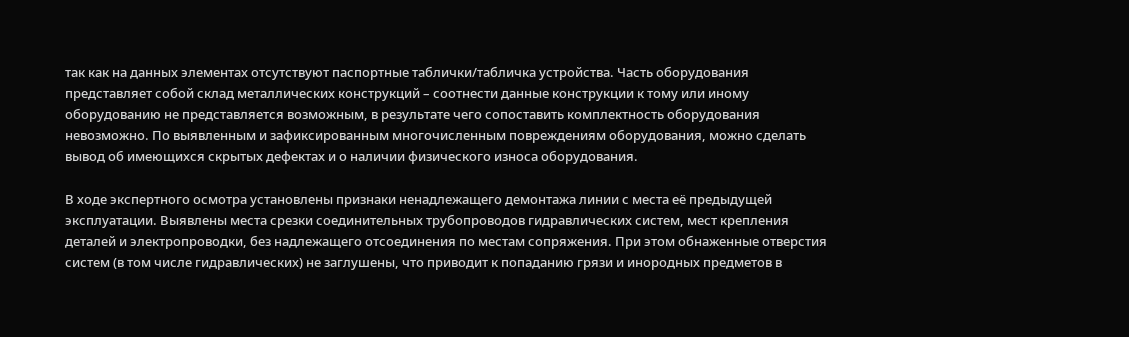так как на данных элементах отсутствуют паспортные таблички/табличка устройства. Часть оборудования представляет собой склад металлических конструкций – соотнести данные конструкции к тому или иному оборудованию не представляется возможным, в результате чего сопоставить комплектность оборудования невозможно. По выявленным и зафиксированным многочисленным повреждениям оборудования, можно сделать вывод об имеющихся скрытых дефектах и о наличии физического износа оборудования.

В ходе экспертного осмотра установлены признаки ненадлежащего демонтажа линии с места её предыдущей эксплуатации. Выявлены места срезки соединительных трубопроводов гидравлических систем, мест крепления деталей и электропроводки, без надлежащего отсоединения по местам сопряжения. При этом обнаженные отверстия систем (в том числе гидравлических) не заглушены, что приводит к попаданию грязи и инородных предметов в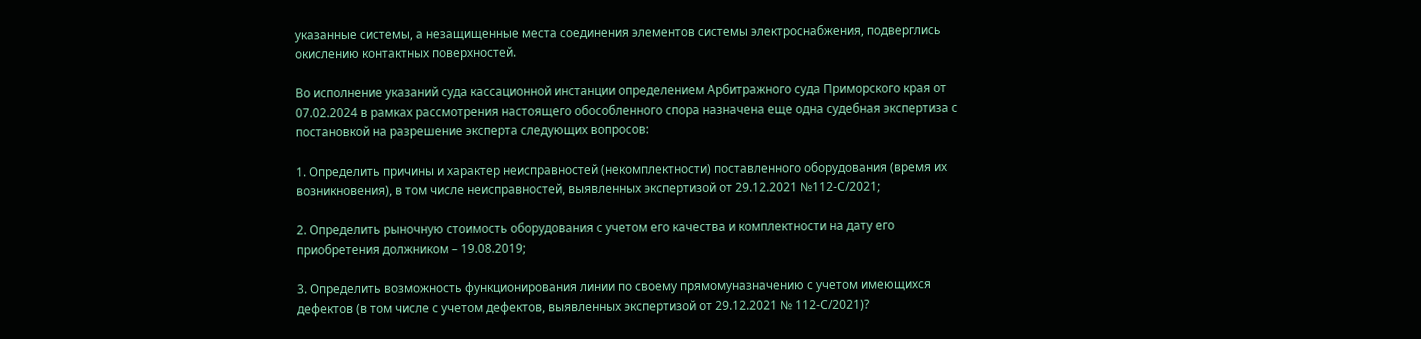указанные системы, а незащищенные места соединения элементов системы электроснабжения, подверглись окислению контактных поверхностей.

Во исполнение указаний суда кассационной инстанции определением Арбитражного суда Приморского края от 07.02.2024 в рамках рассмотрения настоящего обособленного спора назначена еще одна судебная экспертиза с постановкой на разрешение эксперта следующих вопросов:

1. Определить причины и характер неисправностей (некомплектности) поставленного оборудования (время их возникновения), в том числе неисправностей, выявленных экспертизой от 29.12.2021 №112-С/2021;

2. Определить рыночную стоимость оборудования с учетом его качества и комплектности на дату его приобретения должником – 19.08.2019;

3. Определить возможность функционирования линии по своему прямомуназначению с учетом имеющихся дефектов (в том числе с учетом дефектов, выявленных экспертизой от 29.12.2021 № 112-С/2021)?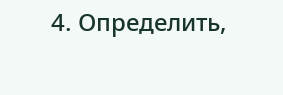4. Определить,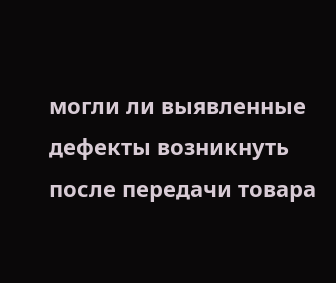могли ли выявленные дефекты возникнуть после передачи товара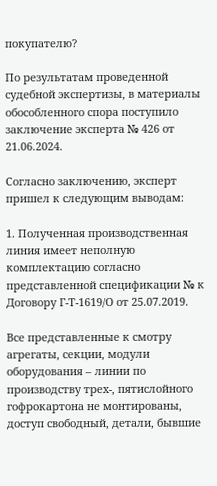покупателю?

По результатам проведенной судебной экспертизы, в материалы обособленного спора поступило заключение эксперта № 426 от 21.06.2024.

Согласно заключению, эксперт пришел к следующим выводам:

1. Полученная производственная линия имеет неполную комплектацию согласно представленной спецификации № к Договору Г-Т-1619/О от 25.07.2019.

Все представленные к смотру агрегаты, секции, модули оборудования – линии по производству трех-, пятислойного гофрокартона не монтированы, доступ свободный, детали, бывшие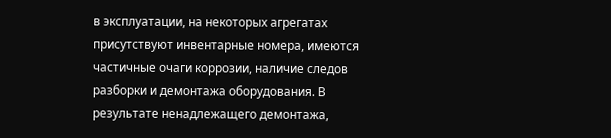в эксплуатации, на некоторых агрегатах присутствуют инвентарные номера, имеются частичные очаги коррозии, наличие следов разборки и демонтажа оборудования. В результате ненадлежащего демонтажа,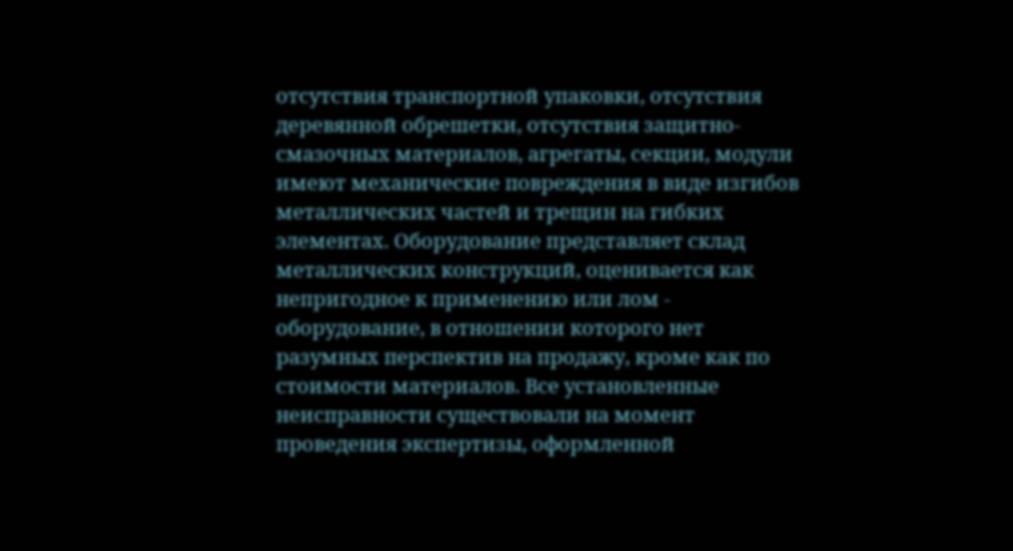отсутствия транспортной упаковки, отсутствия деревянной обрешетки, отсутствия защитно-смазочных материалов, агрегаты, секции, модули имеют механические повреждения в виде изгибов металлических частей и трещин на гибких элементах. Оборудование представляет склад металлических конструкций, оценивается как непригодное к применению или лом - оборудование, в отношении которого нет разумных перспектив на продажу, кроме как по стоимости материалов. Все установленные неисправности существовали на момент проведения экспертизы, оформленной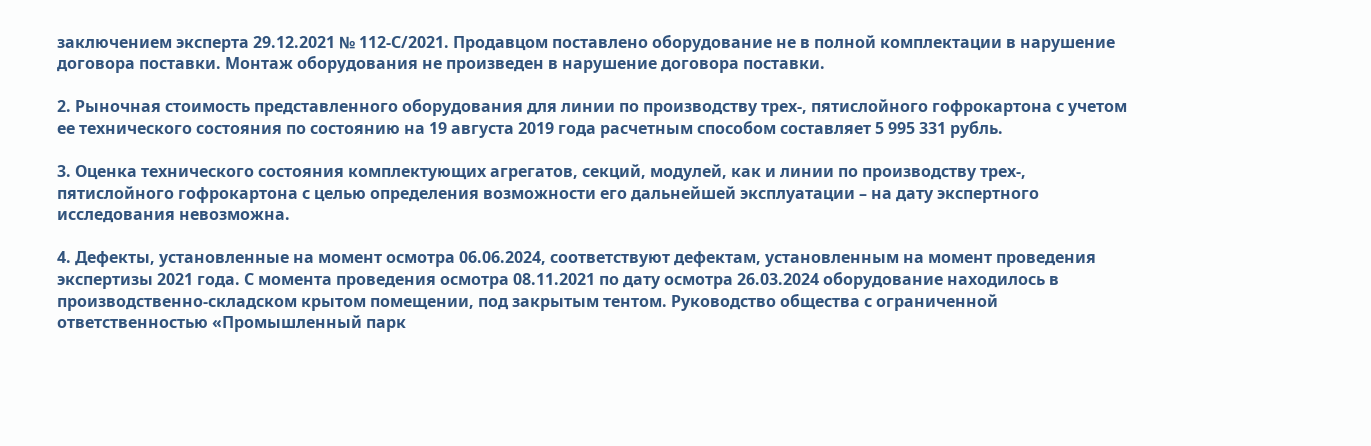заключением эксперта 29.12.2021 № 112-С/2021. Продавцом поставлено оборудование не в полной комплектации в нарушение договора поставки. Монтаж оборудования не произведен в нарушение договора поставки.

2. Рыночная стоимость представленного оборудования для линии по производству трех-, пятислойного гофрокартона с учетом ее технического состояния по состоянию на 19 августа 2019 года расчетным способом составляет 5 995 331 рубль.

3. Оценка технического состояния комплектующих агрегатов, секций, модулей, как и линии по производству трех-, пятислойного гофрокартона с целью определения возможности его дальнейшей эксплуатации – на дату экспертного исследования невозможна.

4. Дефекты, установленные на момент осмотра 06.06.2024, соответствуют дефектам, установленным на момент проведения экспертизы 2021 года. С момента проведения осмотра 08.11.2021 по дату осмотра 26.03.2024 оборудование находилось в производственно-складском крытом помещении, под закрытым тентом. Руководство общества с ограниченной ответственностью «Промышленный парк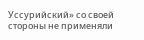Уссурийский» со своей стороны не применяли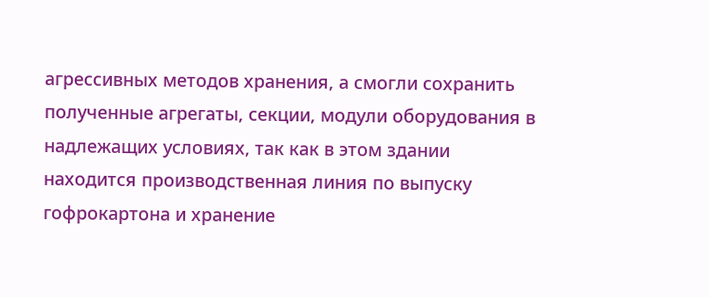агрессивных методов хранения, а смогли сохранить полученные агрегаты, секции, модули оборудования в надлежащих условиях, так как в этом здании находится производственная линия по выпуску гофрокартона и хранение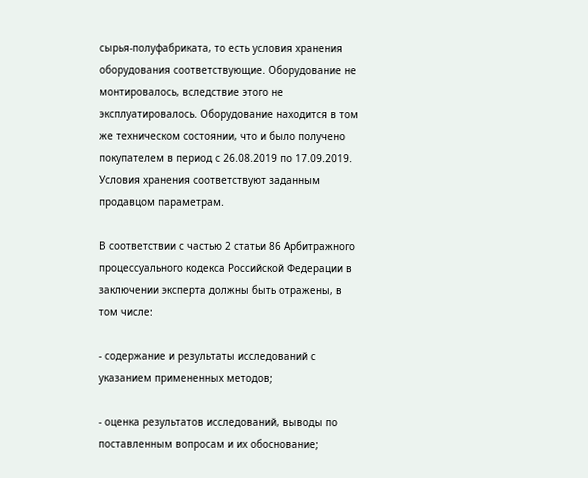сырья-полуфабриката, то есть условия хранения оборудования соответствующие. Оборудование не монтировалось, вследствие этого не эксплуатировалось. Оборудование находится в том же техническом состоянии, что и было получено покупателем в период с 26.08.2019 по 17.09.2019. Условия хранения соответствуют заданным продавцом параметрам.

В соответствии с частью 2 статьи 86 Арбитражного процессуального кодекса Российской Федерации в заключении эксперта должны быть отражены, в том числе:

- содержание и результаты исследований с указанием примененных методов;

- оценка результатов исследований, выводы по поставленным вопросам и их обоснование;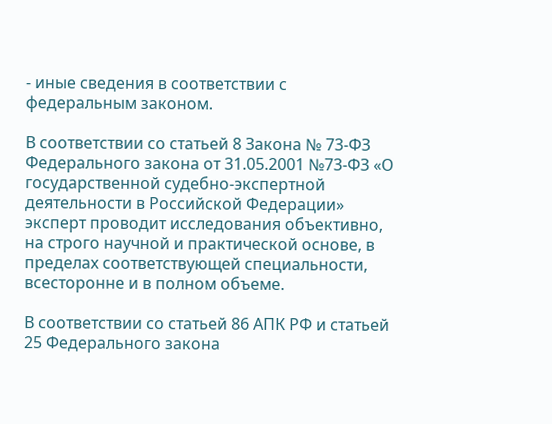- иные сведения в соответствии с федеральным законом.

В соответствии со статьей 8 Закона № 73-ФЗ Федерального закона от 31.05.2001 №73-ФЗ «О государственной судебно-экспертной деятельности в Российской Федерации» эксперт проводит исследования объективно, на строго научной и практической основе, в пределах соответствующей специальности, всесторонне и в полном объеме.

В соответствии со статьей 86 АПК РФ и статьей 25 Федерального закона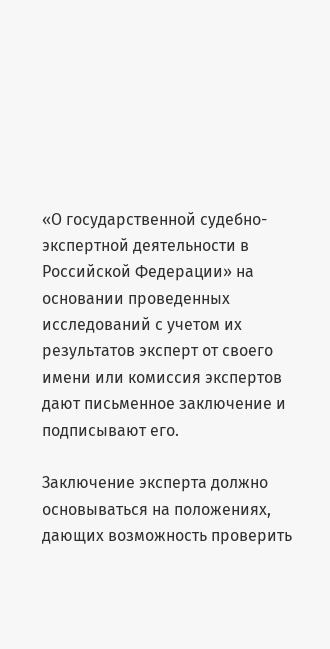«О государственной судебно-экспертной деятельности в Российской Федерации» на основании проведенных исследований с учетом их результатов эксперт от своего имени или комиссия экспертов дают письменное заключение и подписывают его.

Заключение эксперта должно основываться на положениях, дающих возможность проверить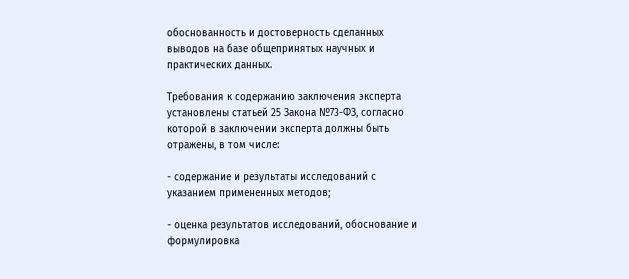обоснованность и достоверность сделанных выводов на базе общепринятых научных и практических данных.

Требования к содержанию заключения эксперта установлены статьей 25 Закона №73-ФЗ, согласно которой в заключении эксперта должны быть отражены, в том числе:

- содержание и результаты исследований с указанием примененных методов;

- оценка результатов исследований, обоснование и формулировка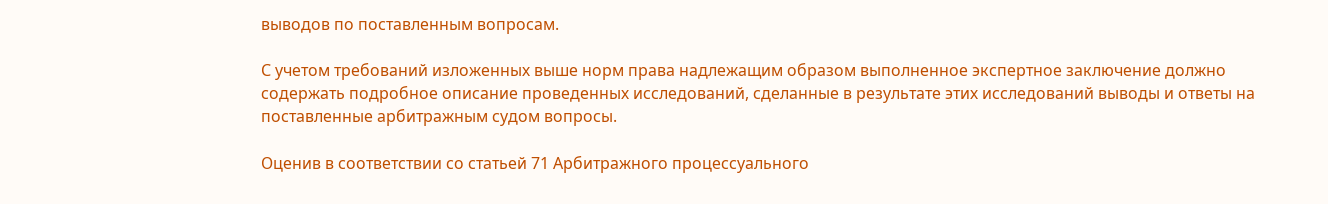выводов по поставленным вопросам.

С учетом требований изложенных выше норм права надлежащим образом выполненное экспертное заключение должно содержать подробное описание проведенных исследований, сделанные в результате этих исследований выводы и ответы на поставленные арбитражным судом вопросы.

Оценив в соответствии со статьей 71 Арбитражного процессуального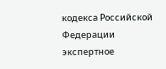кодекса Российской Федерации экспертное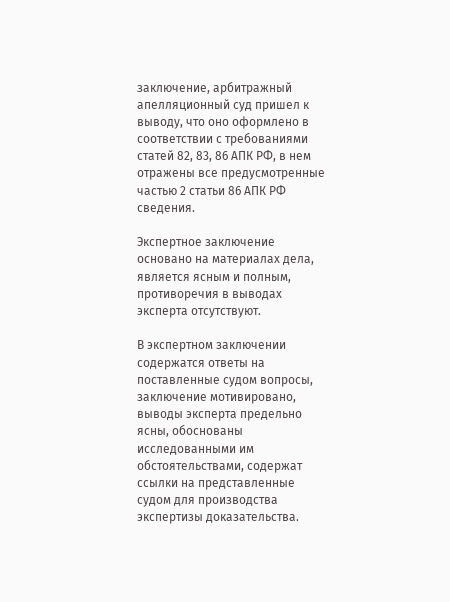заключение, арбитражный апелляционный суд пришел к выводу, что оно оформлено в соответствии с требованиями статей 82, 83, 86 АПК РФ, в нем отражены все предусмотренные частью 2 статьи 86 АПК РФ сведения.

Экспертное заключение основано на материалах дела, является ясным и полным, противоречия в выводах эксперта отсутствуют.

В экспертном заключении содержатся ответы на поставленные судом вопросы, заключение мотивировано, выводы эксперта предельно ясны, обоснованы исследованными им обстоятельствами, содержат ссылки на представленные судом для производства экспертизы доказательства.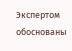Экспертом обоснованы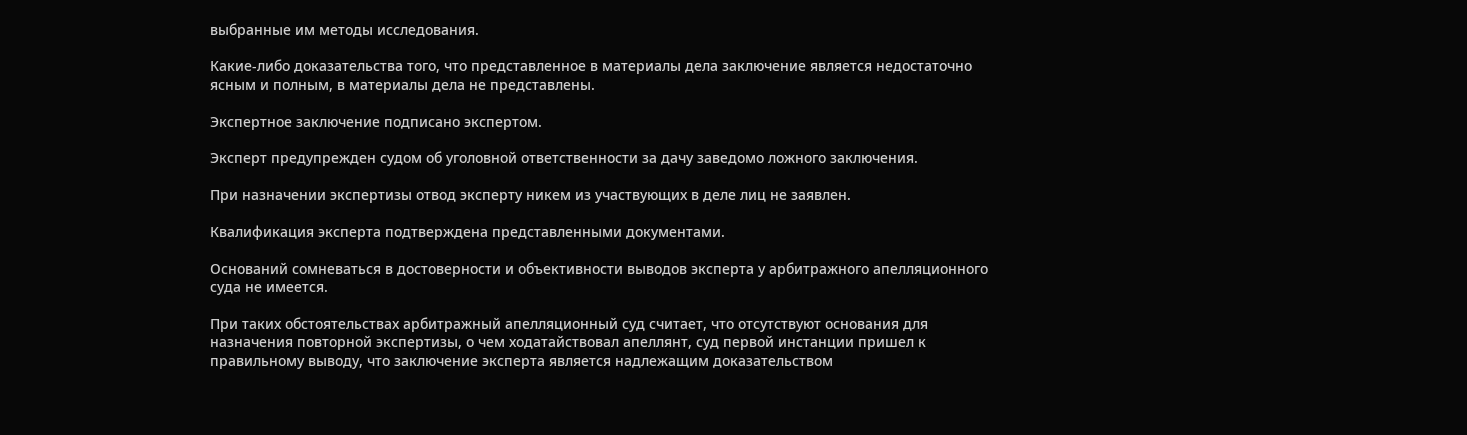выбранные им методы исследования.

Какие-либо доказательства того, что представленное в материалы дела заключение является недостаточно ясным и полным, в материалы дела не представлены.

Экспертное заключение подписано экспертом.

Эксперт предупрежден судом об уголовной ответственности за дачу заведомо ложного заключения.

При назначении экспертизы отвод эксперту никем из участвующих в деле лиц не заявлен.

Квалификация эксперта подтверждена представленными документами.

Оснований сомневаться в достоверности и объективности выводов эксперта у арбитражного апелляционного суда не имеется.

При таких обстоятельствах арбитражный апелляционный суд считает, что отсутствуют основания для назначения повторной экспертизы, о чем ходатайствовал апеллянт, суд первой инстанции пришел к правильному выводу, что заключение эксперта является надлежащим доказательством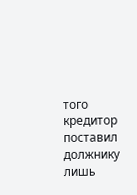того кредитор поставил должнику лишь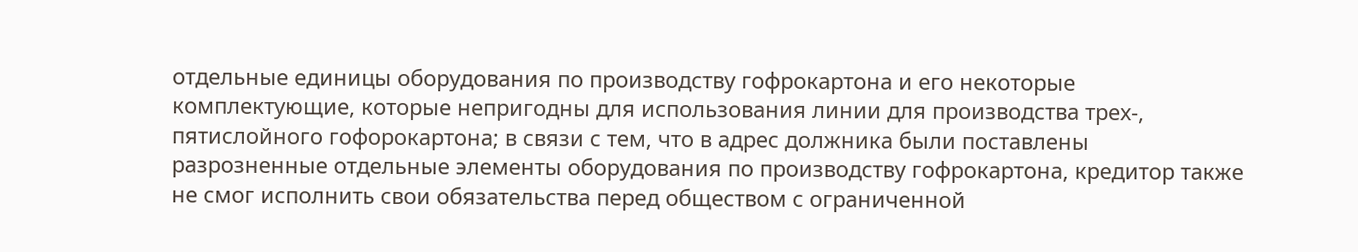отдельные единицы оборудования по производству гофрокартона и его некоторые комплектующие, которые непригодны для использования линии для производства трех-, пятислойного гофорокартона; в связи с тем, что в адрес должника были поставлены разрозненные отдельные элементы оборудования по производству гофрокартона, кредитор также не смог исполнить свои обязательства перед обществом с ограниченной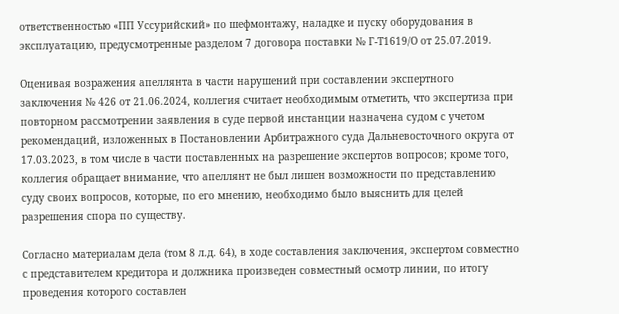ответственностью «ПП Уссурийский» по шефмонтажу, наладке и пуску оборудования в эксплуатацию, предусмотренные разделом 7 договора поставки № Г-Т1619/О от 25.07.2019.

Оценивая возражения апеллянта в части нарушений при составлении экспертного заключения № 426 от 21.06.2024, коллегия считает необходимым отметить, что экспертиза при повторном рассмотрении заявления в суде первой инстанции назначена судом с учетом рекомендаций, изложенных в Постановлении Арбитражного суда Дальневосточного округа от 17.03.2023, в том числе в части поставленных на разрешение экспертов вопросов; кроме того, коллегия обращает внимание, что апеллянт не был лишен возможности по представлению суду своих вопросов, которые, по его мнению, необходимо было выяснить для целей разрешения спора по существу.

Согласно материалам дела (том 8 л.д. 64), в ходе составления заключения, экспертом совместно с представителем кредитора и должника произведен совместный осмотр линии, по итогу проведения которого составлен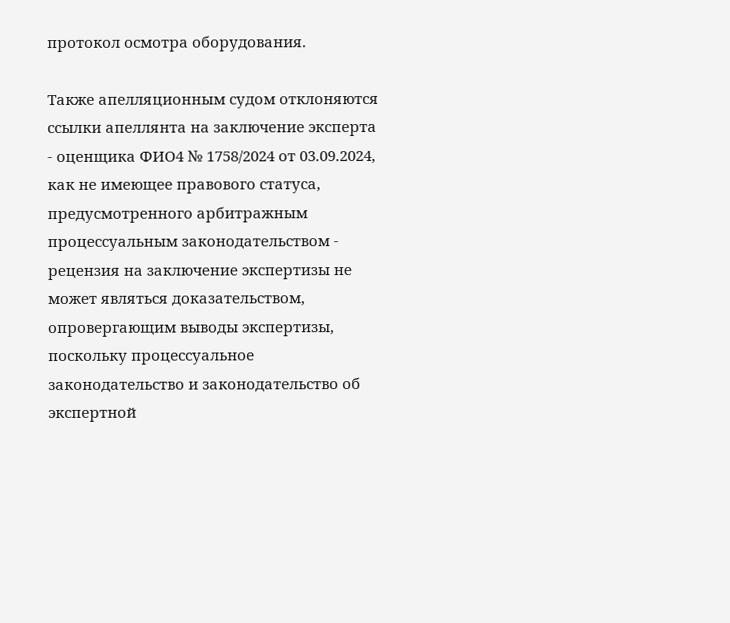протокол осмотра оборудования.

Также апелляционным судом отклоняются ссылки апеллянта на заключение эксперта - оценщика ФИО4 № 1758/2024 от 03.09.2024, как не имеющее правового статуса, предусмотренного арбитражным процессуальным законодательством - рецензия на заключение экспертизы не может являться доказательством, опровергающим выводы экспертизы, поскольку процессуальное законодательство и законодательство об экспертной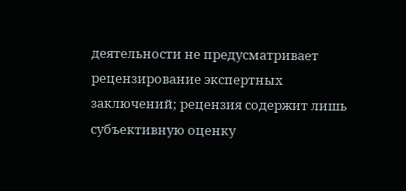деятельности не предусматривает рецензирование экспертных заключений; рецензия содержит лишь субъективную оценку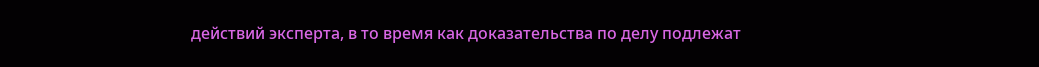действий эксперта, в то время как доказательства по делу подлежат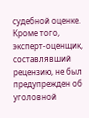судебной оценке. Кроме того, эксперт-оценщик, составлявший рецензию, не был предупрежден об уголовной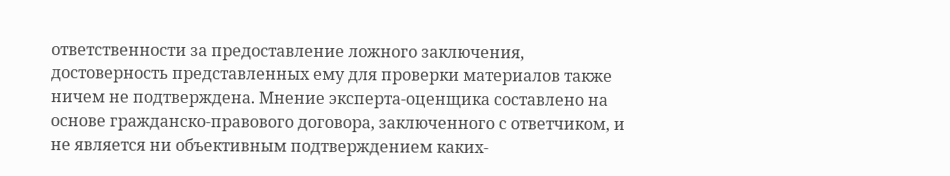ответственности за предоставление ложного заключения, достоверность представленных ему для проверки материалов также ничем не подтверждена. Мнение эксперта-оценщика составлено на основе гражданско-правового договора, заключенного с ответчиком, и не является ни объективным подтверждением каких-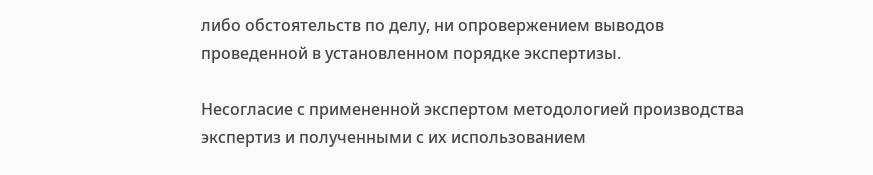либо обстоятельств по делу, ни опровержением выводов проведенной в установленном порядке экспертизы.

Несогласие с примененной экспертом методологией производства экспертиз и полученными с их использованием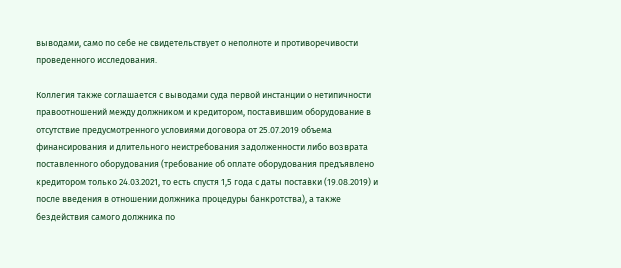выводами, само по себе не свидетельствует о неполноте и противоречивости проведенного исследования.

Коллегия также соглашается с выводами суда первой инстанции о нетипичности правоотношений между должником и кредитором, поставившим оборудование в отсутствие предусмотренного условиями договора от 25.07.2019 объема финансирования и длительного неистребования задолженности либо возврата поставленного оборудования (требование об оплате оборудования предъявлено кредитором только 24.03.2021, то есть спустя 1,5 года с даты поставки (19.08.2019) и после введения в отношении должника процедуры банкротства), а также бездействия самого должника по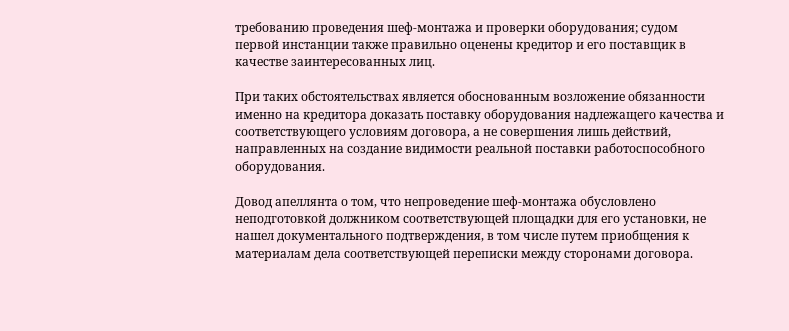требованию проведения шеф-монтажа и проверки оборудования; судом первой инстанции также правильно оценены кредитор и его поставщик в качестве заинтересованных лиц.

При таких обстоятельствах является обоснованным возложение обязанности именно на кредитора доказать поставку оборудования надлежащего качества и соответствующего условиям договора, а не совершения лишь действий, направленных на создание видимости реальной поставки работоспособного оборудования.

Довод апеллянта о том, что непроведение шеф-монтажа обусловлено неподготовкой должником соответствующей площадки для его установки, не нашел документального подтверждения, в том числе путем приобщения к материалам дела соответствующей переписки между сторонами договора.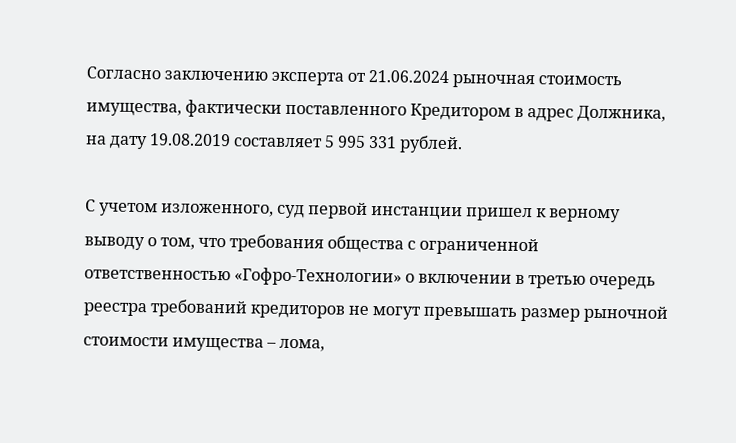Согласно заключению эксперта от 21.06.2024 рыночная стоимость имущества, фактически поставленного Кредитором в адрес Должника, на дату 19.08.2019 составляет 5 995 331 рублей.

С учетом изложенного, суд первой инстанции пришел к верному выводу о том, что требования общества с ограниченной ответственностью «Гофро-Технологии» о включении в третью очередь реестра требований кредиторов не могут превышать размер рыночной стоимости имущества – лома,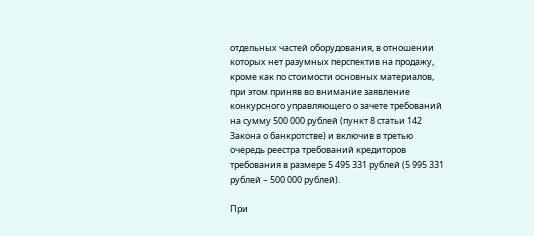отдельных частей оборудования, в отношении которых нет разумных перспектив на продажу, кроме как по стоимости основных материалов, при этом приняв во внимание заявление конкурсного управляющего о зачете требований на сумму 500 000 рублей (пункт 8 статьи 142 Закона о банкротстве) и включив в третью очередь реестра требований кредиторов требования в размере 5 495 331 рублей (5 995 331 рублей – 500 000 рублей).

При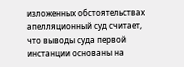изложенных обстоятельствах апелляционный суд считает, что выводы суда первой инстанции основаны на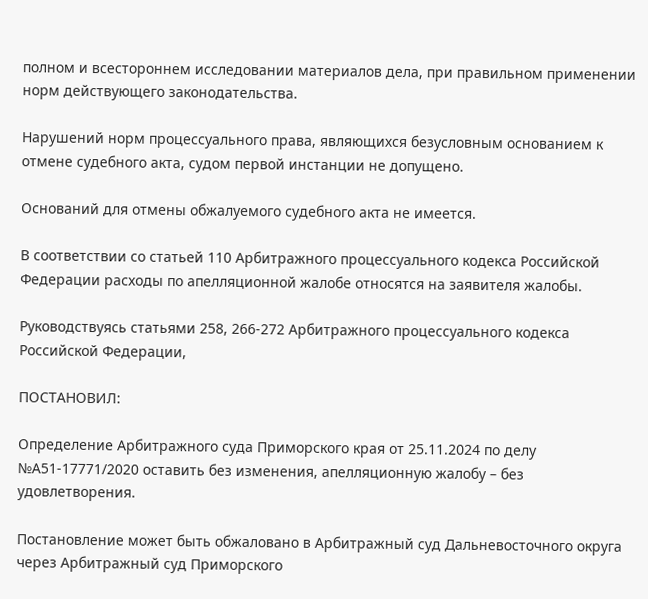полном и всестороннем исследовании материалов дела, при правильном применении норм действующего законодательства.

Нарушений норм процессуального права, являющихся безусловным основанием к отмене судебного акта, судом первой инстанции не допущено.

Оснований для отмены обжалуемого судебного акта не имеется.

В соответствии со статьей 110 Арбитражного процессуального кодекса Российской Федерации расходы по апелляционной жалобе относятся на заявителя жалобы.

Руководствуясь статьями 258, 266-272 Арбитражного процессуального кодекса Российской Федерации,

ПОСТАНОВИЛ:

Определение Арбитражного суда Приморского края от 25.11.2024 по делу №А51-17771/2020 оставить без изменения, апелляционную жалобу – без удовлетворения.

Постановление может быть обжаловано в Арбитражный суд Дальневосточного округа через Арбитражный суд Приморского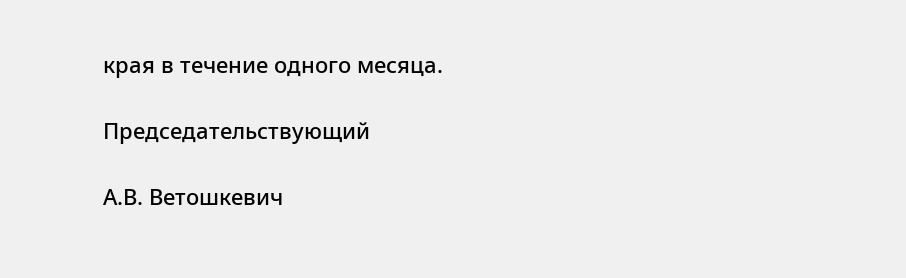края в течение одного месяца.

Председательствующий

А.В. Ветошкевич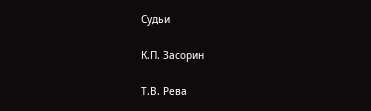Судьи

К.П. Засорин

Т.В. Рева